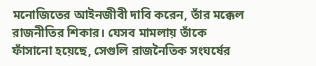মনোজিতের আইনজীবী দাবি করেন, তাঁর মক্কেল রাজনীতির শিকার। যেসব মামলায় তাঁকে ফাঁসানো হয়েছে, সেগুলি রাজনৈতিক সংঘর্ষের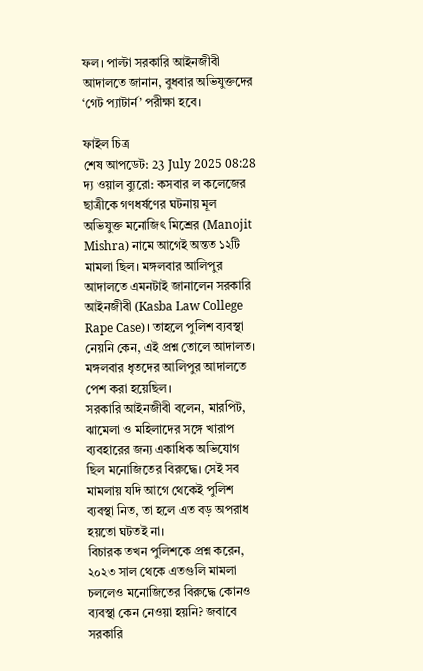ফল। পাল্টা সরকারি আইনজীবী আদালতে জানান, বুধবার অভিযুক্তদের ‘গেট প্যাটার্ন’ পরীক্ষা হবে।

ফাইল চিত্র
শেষ আপডেট: 23 July 2025 08:28
দ্য ওয়াল ব্যুরো: কসবার ল কলেজের ছাত্রীকে গণধর্ষণের ঘটনায় মূল অভিযুক্ত মনোজিৎ মিশ্রের (Manojit Mishra) নামে আগেই অন্তত ১২টি মামলা ছিল। মঙ্গলবার আলিপুর আদালতে এমনটাই জানালেন সরকারি আইনজীবী (Kasba Law College Rape Case)। তাহলে পুলিশ ব্যবস্থা নেয়নি কেন, এই প্রশ্ন তোলে আদালত। মঙ্গলবার ধৃতদের আলিপুর আদালতে পেশ করা হয়েছিল।
সরকারি আইনজীবী বলেন, মারপিট, ঝামেলা ও মহিলাদের সঙ্গে খারাপ ব্যবহারের জন্য একাধিক অভিযোগ ছিল মনোজিতের বিরুদ্ধে। সেই সব মামলায় যদি আগে থেকেই পুলিশ ব্যবস্থা নিত, তা হলে এত বড় অপরাধ হয়তো ঘটতই না।
বিচারক তখন পুলিশকে প্রশ্ন করেন, ২০২৩ সাল থেকে এতগুলি মামলা চললেও মনোজিতের বিরুদ্ধে কোনও ব্যবস্থা কেন নেওয়া হয়নি? জবাবে সরকারি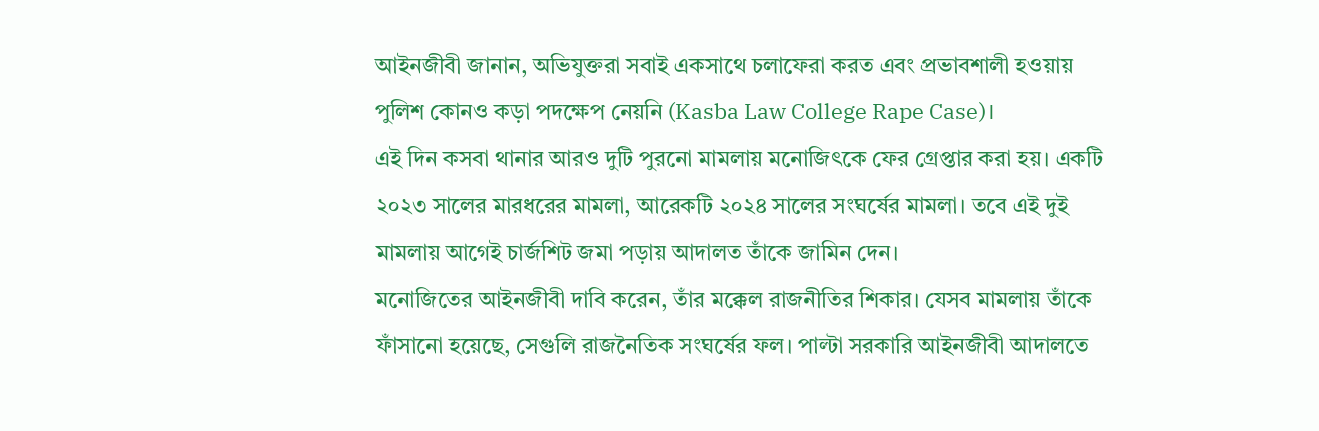আইনজীবী জানান, অভিযুক্তরা সবাই একসাথে চলাফেরা করত এবং প্রভাবশালী হওয়ায় পুলিশ কোনও কড়া পদক্ষেপ নেয়নি (Kasba Law College Rape Case)।
এই দিন কসবা থানার আরও দুটি পুরনো মামলায় মনোজিৎকে ফের গ্রেপ্তার করা হয়। একটি ২০২৩ সালের মারধরের মামলা, আরেকটি ২০২৪ সালের সংঘর্ষের মামলা। তবে এই দুই মামলায় আগেই চার্জশিট জমা পড়ায় আদালত তাঁকে জামিন দেন।
মনোজিতের আইনজীবী দাবি করেন, তাঁর মক্কেল রাজনীতির শিকার। যেসব মামলায় তাঁকে ফাঁসানো হয়েছে, সেগুলি রাজনৈতিক সংঘর্ষের ফল। পাল্টা সরকারি আইনজীবী আদালতে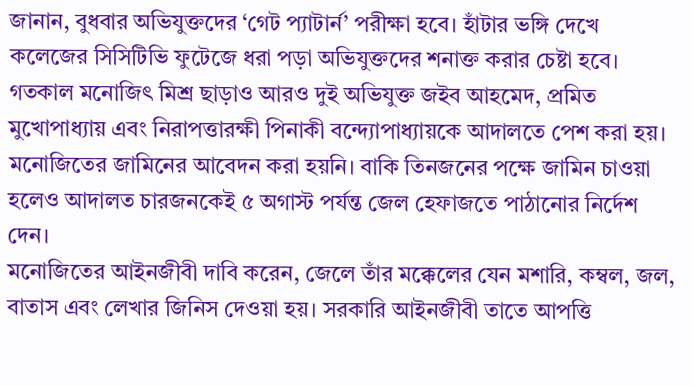জানান, বুধবার অভিযুক্তদের ‘গেট প্যাটার্ন’ পরীক্ষা হবে। হাঁটার ভঙ্গি দেখে কলেজের সিসিটিভি ফুটেজে ধরা পড়া অভিযুক্তদের শনাক্ত করার চেষ্টা হবে।
গতকাল মনোজিৎ মিশ্র ছাড়াও আরও দুই অভিযুক্ত জইব আহমেদ, প্রমিত মুখোপাধ্যায় এবং নিরাপত্তারক্ষী পিনাকী বন্দ্যোপাধ্যায়কে আদালতে পেশ করা হয়। মনোজিতের জামিনের আবেদন করা হয়নি। বাকি তিনজনের পক্ষে জামিন চাওয়া হলেও আদালত চারজনকেই ৫ অগাস্ট পর্যন্ত জেল হেফাজতে পাঠানোর নির্দেশ দেন।
মনোজিতের আইনজীবী দাবি করেন, জেলে তাঁর মক্কেলের যেন মশারি, কম্বল, জল, বাতাস এবং লেখার জিনিস দেওয়া হয়। সরকারি আইনজীবী তাতে আপত্তি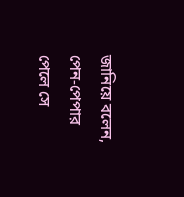জানিয়ে বলেন, পেন-পেপার পেলে সে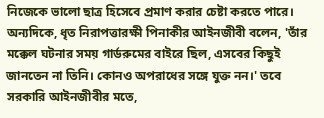নিজেকে ভালো ছাত্র হিসেবে প্রমাণ করার চেষ্টা করতে পারে।
অন্যদিকে, ধৃত নিরাপত্তারক্ষী পিনাকীর আইনজীবী বলেন, 'তাঁর মক্কেল ঘটনার সময় গার্ডরুমের বাইরে ছিল, এসবের কিছুই জানতেন না তিনি। কোনও অপরাধের সঙ্গে যুক্ত নন।' তবে সরকারি আইনজীবীর মতে,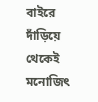বাইরে দাঁড়িয়ে থেকেই মনোজিৎ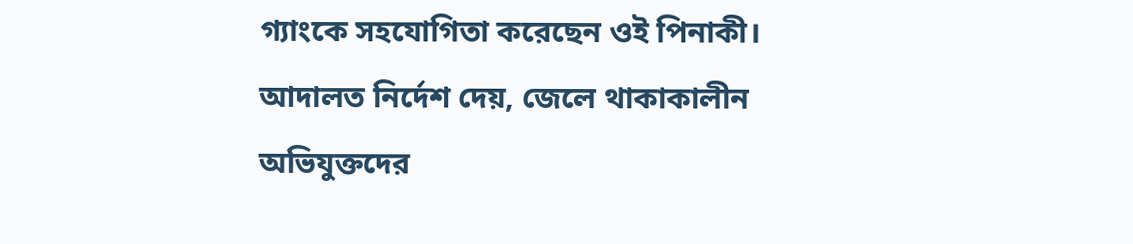গ্যাংকে সহযোগিতা করেছেন ওই পিনাকী।
আদালত নির্দেশ দেয়, জেলে থাকাকালীন অভিযুক্তদের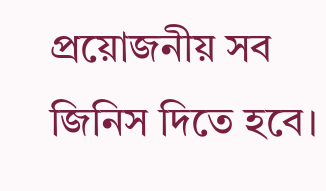প্রয়োজনীয় সব জিনিস দিতে হবে।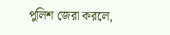পুলিশ জেরা করলে,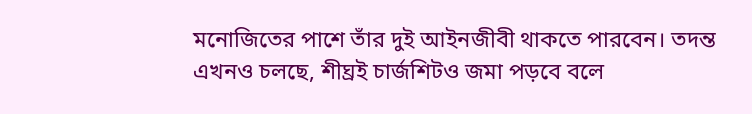মনোজিতের পাশে তাঁর দুই আইনজীবী থাকতে পারবেন। তদন্ত এখনও চলছে, শীঘ্রই চার্জশিটও জমা পড়বে বলে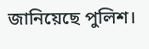জানিয়েছে পুলিশ।